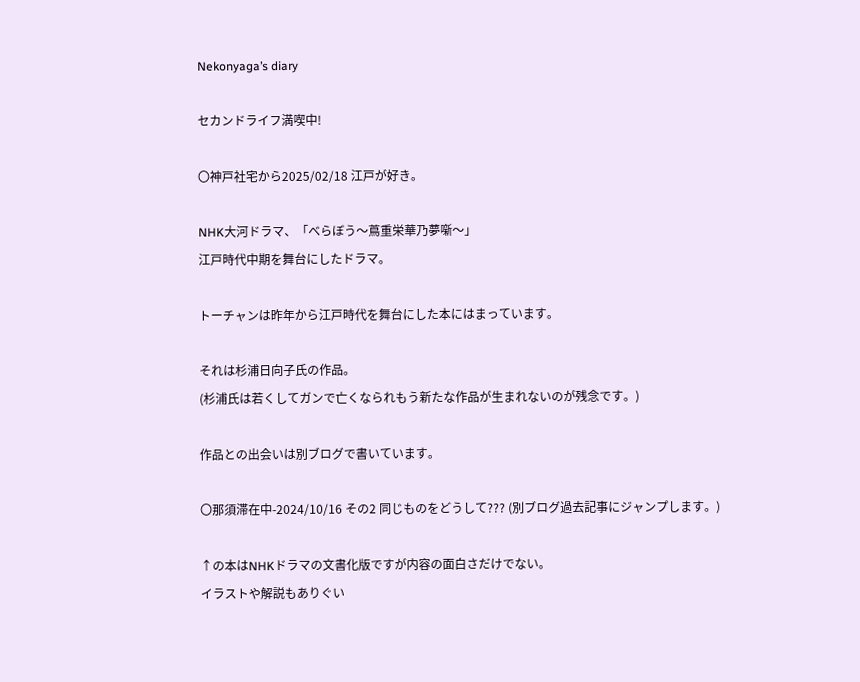Nekonyaga’s diary

セカンドライフ満喫中!

〇神戸社宅から2025/02/18 江戸が好き。

NHK大河ドラマ、「べらぼう〜蔦重栄華乃夢噺〜」
江戸時代中期を舞台にしたドラマ。

トーチャンは昨年から江戸時代を舞台にした本にはまっています。

それは杉浦日向子氏の作品。
(杉浦氏は若くしてガンで亡くなられもう新たな作品が生まれないのが残念です。)

作品との出会いは別ブログで書いています。

〇那須滞在中-2024/10/16 その2 同じものをどうして??? (別ブログ過去記事にジャンプします。)

↑の本はNHKドラマの文書化版ですが内容の面白さだけでない。
イラストや解説もありぐい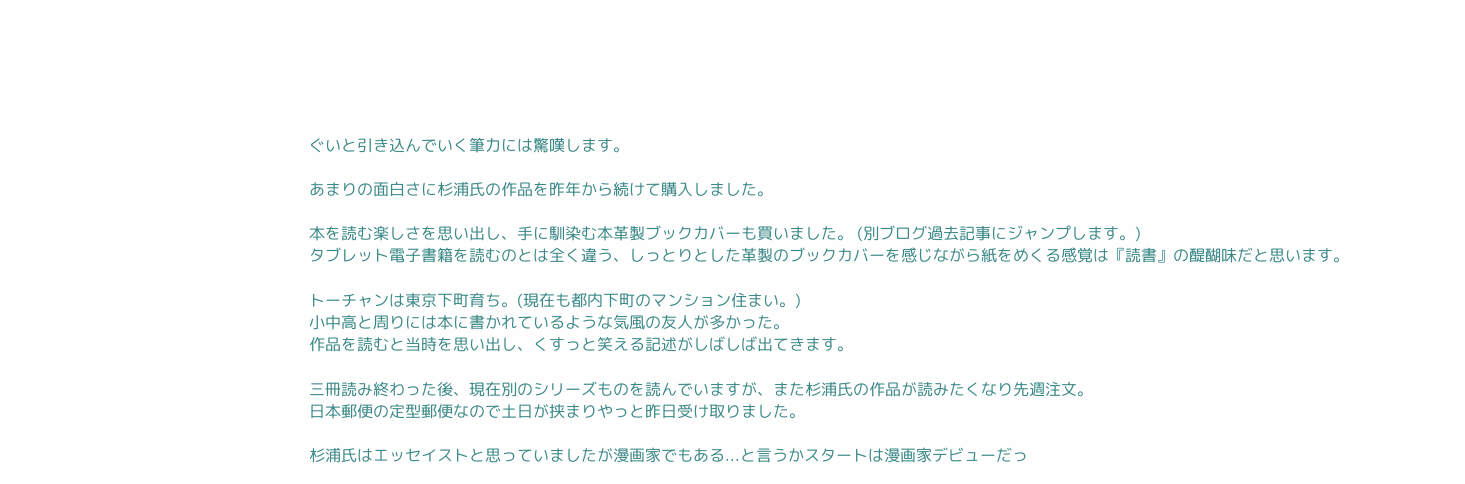ぐいと引き込んでいく筆力には驚嘆します。

あまりの面白さに杉浦氏の作品を昨年から続けて購入しました。

本を読む楽しさを思い出し、手に馴染む本革製ブックカバーも買いました。 (別ブログ過去記事にジャンプします。)
タブレット電子書籍を読むのとは全く違う、しっとりとした革製のブックカバーを感じながら紙をめくる感覚は『読書』の醍醐味だと思います。

トーチャンは東京下町育ち。(現在も都内下町のマンション住まい。)
小中高と周りには本に書かれているような気風の友人が多かった。
作品を読むと当時を思い出し、くすっと笑える記述がしばしば出てきます。

三冊読み終わった後、現在別のシリーズものを読んでいますが、また杉浦氏の作品が読みたくなり先週注文。
日本郵便の定型郵便なので土日が挟まりやっと昨日受け取りました。

杉浦氏はエッセイストと思っていましたが漫画家でもある...と言うかスタートは漫画家デビューだっ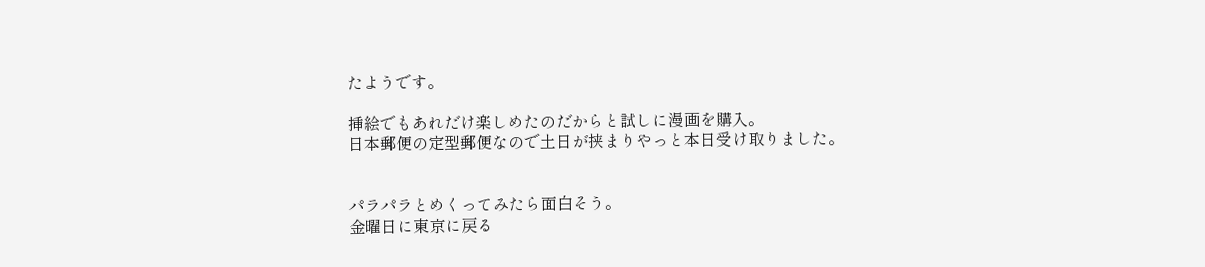たようです。

挿絵でもあれだけ楽しめたのだからと試しに漫画を購入。
日本郵便の定型郵便なので土日が挟まりやっと本日受け取りました。


パラパラとめくってみたら面白そう。
金曜日に東京に戻る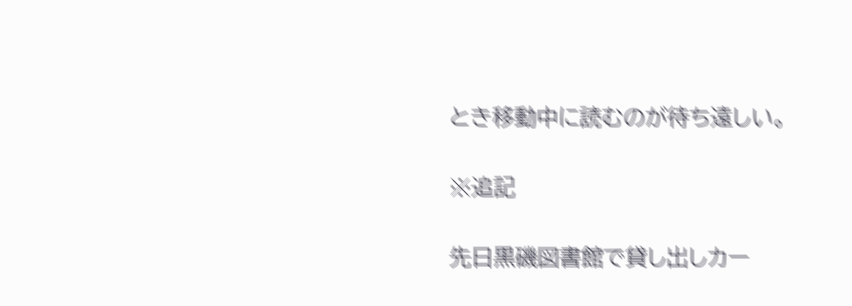とき移動中に読むのが待ち遠しい。

※追記

先日黒磯図書館で貸し出しカー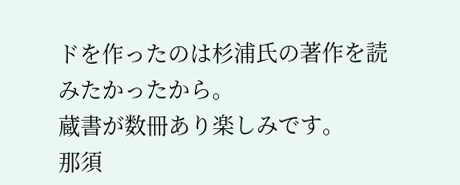ドを作ったのは杉浦氏の著作を読みたかったから。
蔵書が数冊あり楽しみです。
那須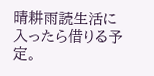晴耕雨読生活に入ったら借りる予定。